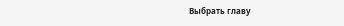Выбрать главу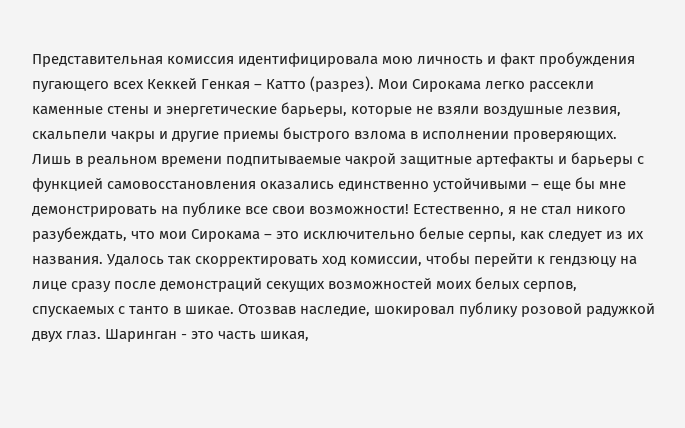Представительная комиссия идентифицировала мою личность и факт пробуждения пугающего всех Кеккей Генкая – Катто (разрез). Мои Сирокама легко рассекли каменные стены и энергетические барьеры, которые не взяли воздушные лезвия, скальпели чакры и другие приемы быстрого взлома в исполнении проверяющих. Лишь в реальном времени подпитываемые чакрой защитные артефакты и барьеры с функцией самовосстановления оказались единственно устойчивыми – еще бы мне демонстрировать на публике все свои возможности! Естественно, я не стал никого разубеждать, что мои Сирокама – это исключительно белые серпы, как следует из их названия. Удалось так скорректировать ход комиссии, чтобы перейти к гендзюцу на лице сразу после демонстраций секущих возможностей моих белых серпов, спускаемых с танто в шикае. Отозвав наследие, шокировал публику розовой радужкой двух глаз. Шаринган - это часть шикая,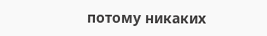потому никаких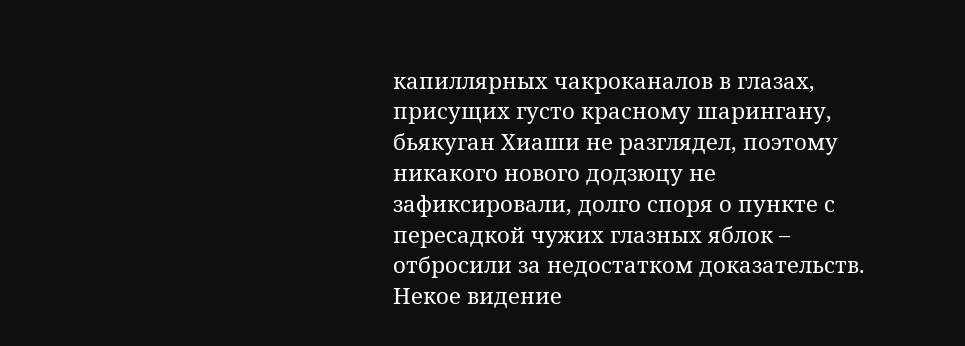капиллярных чакроканалов в глазах, присущих густо красному шарингану, бьякуган Хиаши не разглядел, поэтому никакого нового додзюцу не зафиксировали, долго споря о пункте с пересадкой чужих глазных яблок – отбросили за недостатком доказательств. Некое видение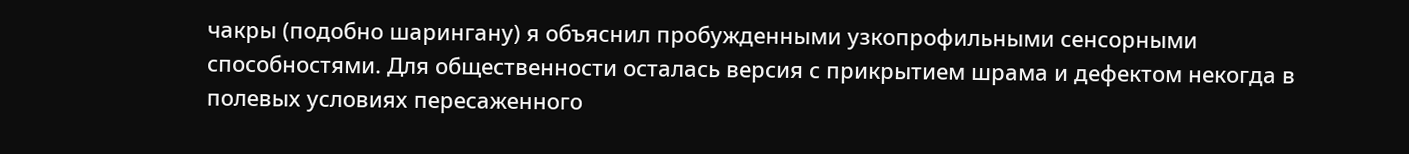чакры (подобно шарингану) я объяснил пробужденными узкопрофильными сенсорными способностями. Для общественности осталась версия с прикрытием шрама и дефектом некогда в полевых условиях пересаженного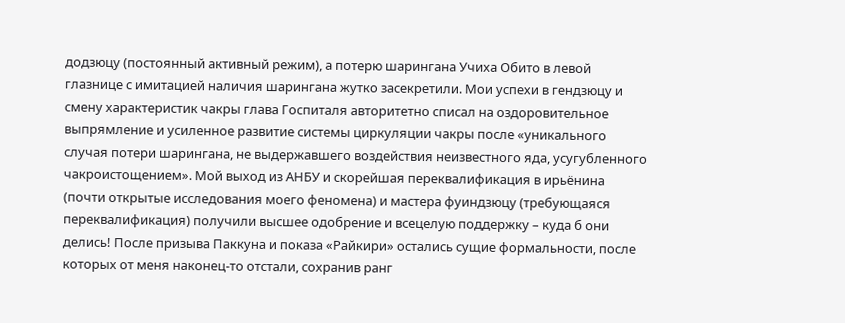додзюцу (постоянный активный режим), а потерю шарингана Учиха Обито в левой глазнице с имитацией наличия шарингана жутко засекретили. Мои успехи в гендзюцу и смену характеристик чакры глава Госпиталя авторитетно списал на оздоровительное выпрямление и усиленное развитие системы циркуляции чакры после «уникального случая потери шарингана, не выдержавшего воздействия неизвестного яда, усугубленного чакроистощением». Мой выход из АНБУ и скорейшая переквалификация в ирьёнина (почти открытые исследования моего феномена) и мастера фуиндзюцу (требующаяся переквалификация) получили высшее одобрение и всецелую поддержку – куда б они делись! После призыва Паккуна и показа «Райкири» остались сущие формальности, после которых от меня наконец-то отстали, сохранив ранг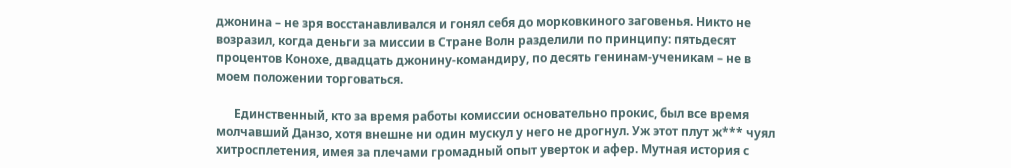джонина – не зря восстанавливался и гонял себя до морковкиного заговенья. Никто не возразил, когда деньги за миссии в Стране Волн разделили по принципу: пятьдесят процентов Конохе, двадцать джонину-командиру, по десять генинам-ученикам – не в моем положении торговаться.

      Единственный, кто за время работы комиссии основательно прокис, был все время молчавший Данзо, хотя внешне ни один мускул у него не дрогнул. Уж этот плут ж*** чуял хитросплетения, имея за плечами громадный опыт уверток и афер. Мутная история с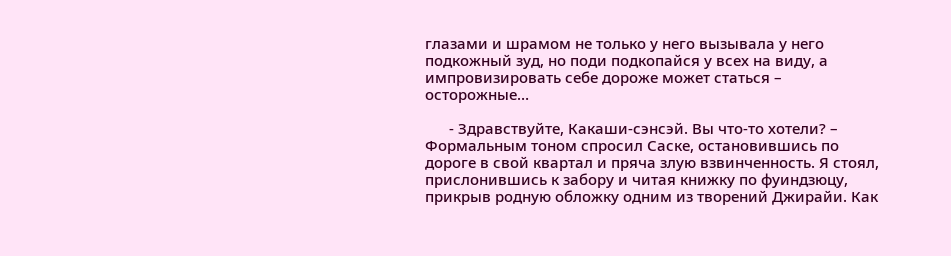глазами и шрамом не только у него вызывала у него подкожный зуд, но поди подкопайся у всех на виду, а импровизировать себе дороже может статься – осторожные…

      - Здравствуйте, Какаши-сэнсэй. Вы что-то хотели? – Формальным тоном спросил Саске, остановившись по дороге в свой квартал и пряча злую взвинченность. Я стоял, прислонившись к забору и читая книжку по фуиндзюцу, прикрыв родную обложку одним из творений Джирайи. Как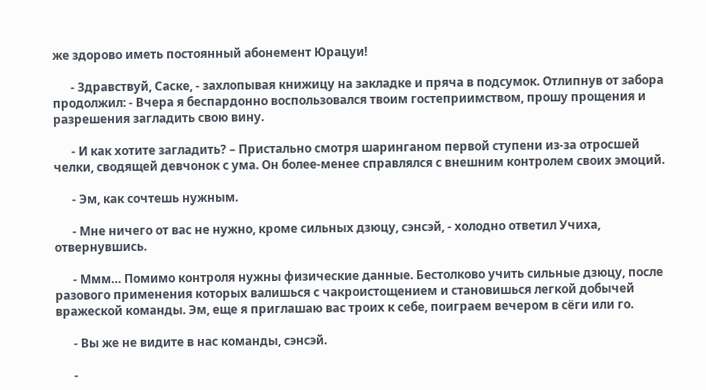же здорово иметь постоянный абонемент Юрацуи!

      - Здравствуй, Саске, - захлопывая книжицу на закладке и пряча в подсумок. Отлипнув от забора продолжил: - Вчера я беспардонно воспользовался твоим гостеприимством, прошу прощения и разрешения загладить свою вину.

      - И как хотите загладить? – Пристально смотря шаринганом первой ступени из-за отросшей челки, сводящей девчонок с ума. Он более-менее справлялся с внешним контролем своих эмоций.

      - Эм, как сочтешь нужным.

      - Мне ничего от вас не нужно, кроме сильных дзюцу, сэнсэй, - холодно ответил Учиха, отвернувшись.

      - Ммм… Помимо контроля нужны физические данные. Бестолково учить сильные дзюцу, после разового применения которых валишься с чакроистощением и становишься легкой добычей вражеской команды. Эм, еще я приглашаю вас троих к себе, поиграем вечером в сёги или го.

      - Вы же не видите в нас команды, сэнсэй.

      -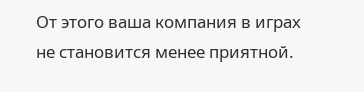От этого ваша компания в играх не становится менее приятной.